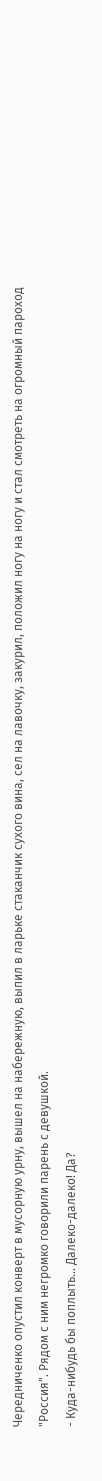Чередниченко опустил конверт в мусорную урну, вышел на набережную, выпил в ларьке стаканчик сухого вина, сел на лавочку, закурил, положил ногу на ногу и стал смотреть на огромный пароход "Россия". Рядом с ним негромко говорили парень с девушкой.
- Куда-нибудь бы поплыть... Далеко-далеко! Да?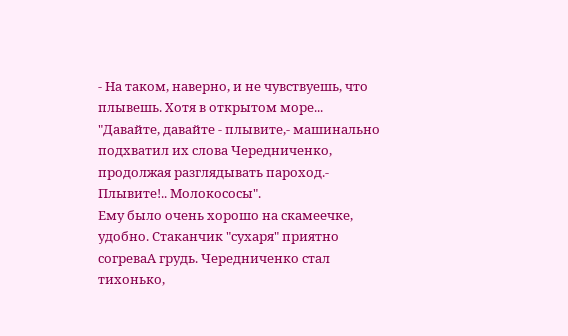- На таком, наверно, и не чувствуешь, что плывешь. Хотя в открытом море...
"Давайте, давайте - плывите,- машинально подхватил их слова Чередниченко, продолжая разглядывать пароход.- Плывите!.. Молокососы".
Ему было очень хорошо на скамеечке, удобно. Стаканчик "сухаря" приятно согреваА грудь. Чередниченко стал тихонько,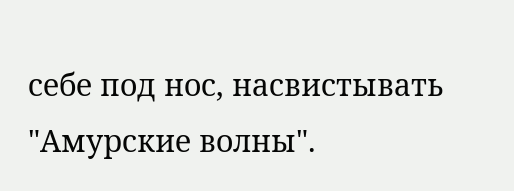себе под нос, насвистывать "Амурские волны".